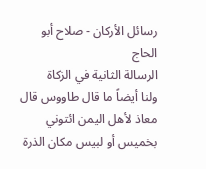رسائل الأركان - صلاح أبو الحاج
الرسالة الثانية في الزكاة
ولنا أيضاً ما قال طاووس قال معاذ لأهل اليمن ائتوني بخميس أو لبيس مكان الذرة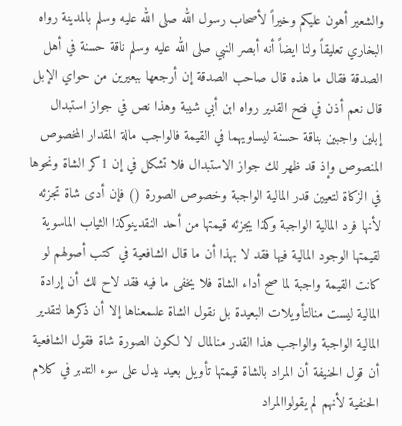والشعير أهون عليكم وخيراً لأصحاب رسول الله صلى الله عليه وسلم بالمدينة رواه البخاري تعليقاً ولنا ايضاً أنه أبصر النبي صلى الله عليه وسلم ناقة حسنة في أهل الصدقة فقال ما هذه قال صاحب الصدقة إن أرجعها ببعيرين من حواي الإبل قال نعم أذن في فتح القدير رواه ابن أبي شيبة وهذا نص في جواز استبدال إبلين واجبين بناقة حسنة ليساويهما في القيمة فالواجب مالة المقدار المخصوص المنصوص وإذ قد ظهر لك جواز الاستبدال فلا تشكل في إن 1كر الشاة ونحوها في الزكاة لتعيين قدر المالية الواجبة وخصوص الصورة () فإن أدى شاة تجزئه لأنها فرد المالية الواجبة وكذا يجزئه قيمتها من أحد النقدينوكذا الثياب الماسوية لقيمتها الوجود المالية فيها فقد لا بهذا أن ما قال الشافعية في كتب أصولهم لو كانت القيمة واجبة لما صح أداء الشاة فلا يخفى ما فيه فقد لاح لك أن إرادة المالية ليست منالتأويلات البعيدة بل نقول الشاة علىمعناها إلا أن ذكرها لتقدير المالية الواجبة والواجب هذا القدر منالمال لا لكون الصورة شاة فقول الشافعية أن قول الحنيفة أن المراد بالشاة قيمتها تأويل بعيد يدل على سوء التدبر في كلام الحنفية لأنهم لم يقولواالمراد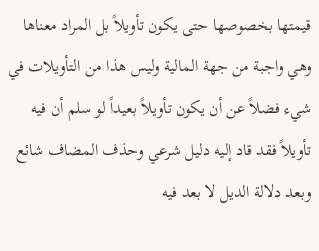قيمتها بخصوصها حتى يكون تأويلاً بل المراد معناها وهي واجبة من جهة المالية وليس هذا من التأويلات في شيء فضلاً عن أن يكون تأويلاً بعيداً لو سلم أن فيه تأويلاً فقد قاد إليه دليل شرعي وحذف المضاف شائع وبعد دلالة الديل لا بعد فيه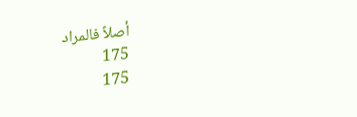أصلاً فالمراد
175
175